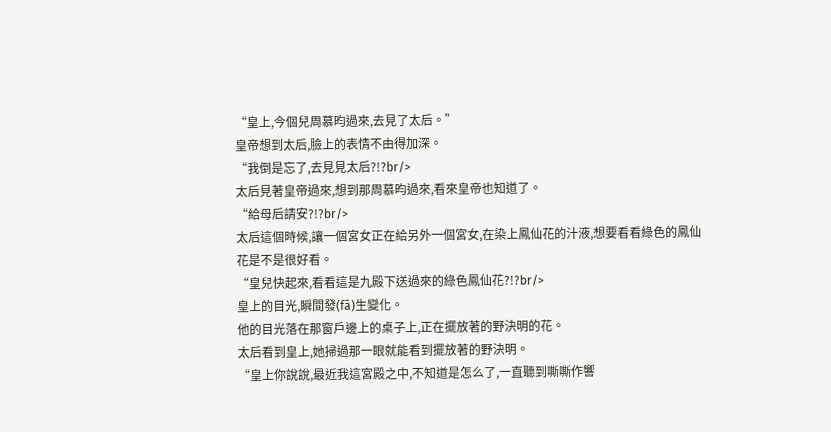“皇上,今個兒周慕昀過來,去見了太后。”
皇帝想到太后,臉上的表情不由得加深。
“我倒是忘了,去見見太后?!?br/>
太后見著皇帝過來,想到那周慕昀過來,看來皇帝也知道了。
“給母后請安?!?br/>
太后這個時候,讓一個宮女正在給另外一個宮女,在染上鳳仙花的汁液,想要看看綠色的鳳仙花是不是很好看。
“皇兒快起來,看看這是九殿下送過來的綠色鳳仙花?!?br/>
皇上的目光,瞬間發(fā)生變化。
他的目光落在那窗戶邊上的桌子上,正在擺放著的野決明的花。
太后看到皇上,她掃過那一眼就能看到擺放著的野決明。
“皇上你說說,最近我這宮殿之中,不知道是怎么了,一直聽到嘶嘶作響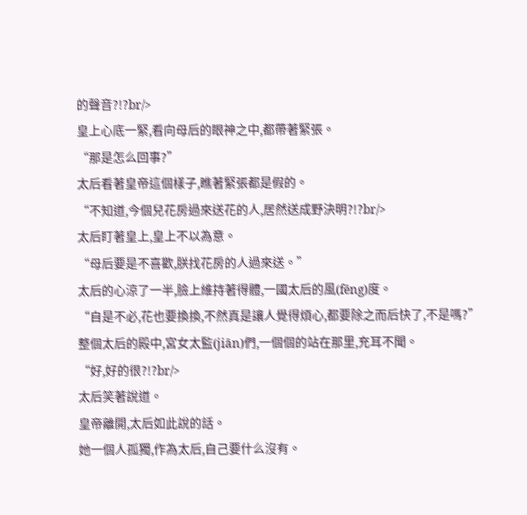的聲音?!?br/>
皇上心底一緊,看向母后的眼神之中,都帶著緊張。
“那是怎么回事?”
太后看著皇帝這個樣子,瞧著緊張都是假的。
“不知道,今個兒花房過來送花的人,居然送成野決明?!?br/>
太后盯著皇上,皇上不以為意。
“母后要是不喜歡,朕找花房的人過來送。”
太后的心涼了一半,臉上維持著得體,一國太后的風(fēng)度。
“自是不必,花也要換換,不然真是讓人覺得煩心,都要除之而后快了,不是嗎?”
整個太后的殿中,宮女太監(jiān)們,一個個的站在那里,充耳不聞。
“好,好的很?!?br/>
太后笑著說道。
皇帝離開,太后如此說的話。
她一個人孤獨,作為太后,自己要什么沒有。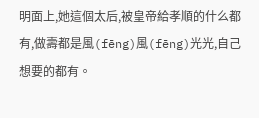明面上,她這個太后,被皇帝給孝順的什么都有,做壽都是風(fēng)風(fēng)光光,自己想要的都有。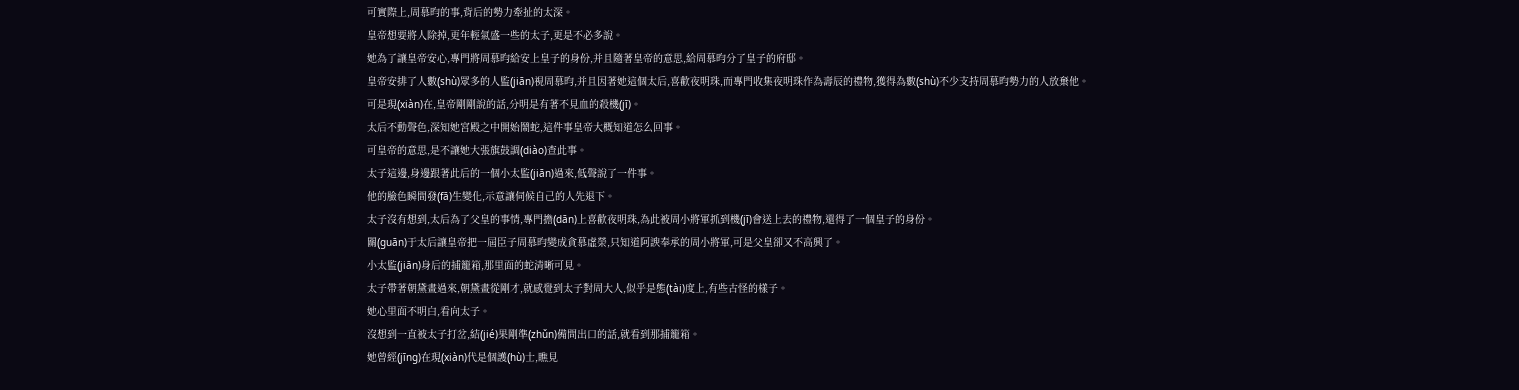可實際上,周慕昀的事,背后的勢力牽扯的太深。
皇帝想要將人除掉,更年輕氣盛一些的太子,更是不必多說。
她為了讓皇帝安心,專門將周慕昀給安上皇子的身份,并且隨著皇帝的意思,給周慕昀分了皇子的府邸。
皇帝安排了人數(shù)眾多的人監(jiān)視周慕昀,并且因著她這個太后,喜歡夜明珠,而專門收集夜明珠作為壽辰的禮物,獲得為數(shù)不少支持周慕昀勢力的人放棄他。
可是現(xiàn)在,皇帝剛剛說的話,分明是有著不見血的殺機(jī)。
太后不動聲色,深知她宮殿之中開始鬧蛇,這件事皇帝大概知道怎么回事。
可皇帝的意思,是不讓她大張旗鼓調(diào)查此事。
太子這邊,身邊跟著此后的一個小太監(jiān)過來,低聲說了一件事。
他的臉色瞬間發(fā)生變化,示意讓伺候自己的人先退下。
太子沒有想到,太后為了父皇的事情,專門擔(dān)上喜歡夜明珠,為此被周小將軍抓到機(jī)會送上去的禮物,還得了一個皇子的身份。
關(guān)于太后讓皇帝把一屆臣子周慕昀變成貪慕虛榮,只知道阿諛奉承的周小將軍,可是父皇卻又不高興了。
小太監(jiān)身后的捕籠箱,那里面的蛇清晰可見。
太子帶著朝黛畫過來,朝黛畫從剛才,就感覺到太子對周大人,似乎是態(tài)度上,有些古怪的樣子。
她心里面不明白,看向太子。
沒想到一直被太子打岔,結(jié)果剛準(zhǔn)備問出口的話,就看到那捕籠箱。
她曾經(jīng)在現(xiàn)代是個護(hù)士,瞧見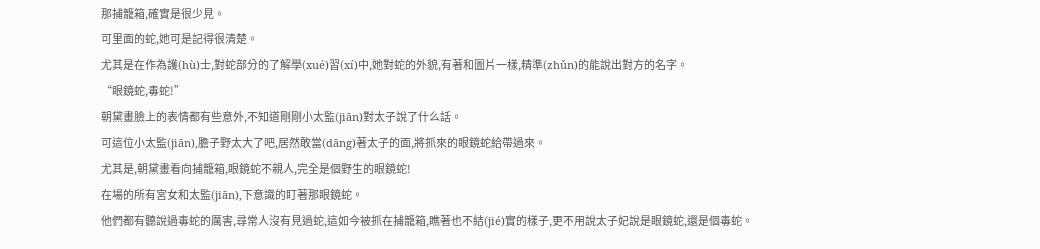那捕籠箱,確實是很少見。
可里面的蛇,她可是記得很清楚。
尤其是在作為護(hù)士,對蛇部分的了解學(xué)習(xí)中,她對蛇的外貌,有著和圖片一樣,精準(zhǔn)的能說出對方的名字。
“眼鏡蛇,毒蛇!”
朝黛畫臉上的表情都有些意外,不知道剛剛小太監(jiān)對太子說了什么話。
可這位小太監(jiān),膽子野太大了吧,居然敢當(dāng)著太子的面,將抓來的眼鏡蛇給帶過來。
尤其是,朝黛畫看向捕籠箱,眼鏡蛇不親人,完全是個野生的眼鏡蛇!
在場的所有宮女和太監(jiān),下意識的盯著那眼鏡蛇。
他們都有聽說過毒蛇的厲害,尋常人沒有見過蛇,這如今被抓在捕籠箱,瞧著也不結(jié)實的樣子,更不用說太子妃說是眼鏡蛇,還是個毒蛇。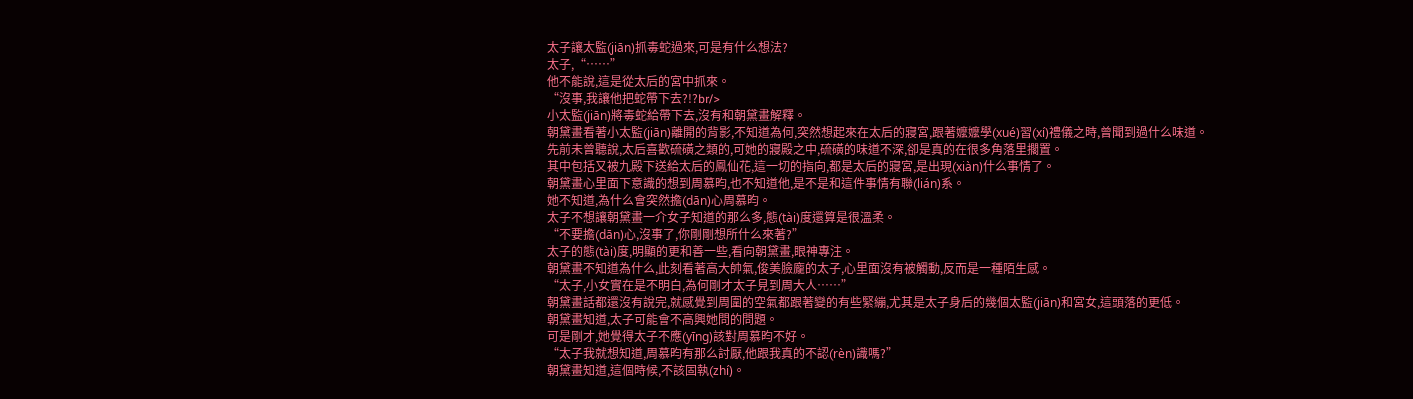太子讓太監(jiān)抓毒蛇過來,可是有什么想法?
太子,“……”
他不能說,這是從太后的宮中抓來。
“沒事,我讓他把蛇帶下去?!?br/>
小太監(jiān)將毒蛇給帶下去,沒有和朝黛畫解釋。
朝黛畫看著小太監(jiān)離開的背影,不知道為何,突然想起來在太后的寢宮,跟著嬤嬤學(xué)習(xí)禮儀之時,曾聞到過什么味道。
先前未曾聽說,太后喜歡硫磺之類的,可她的寢殿之中,硫磺的味道不深,卻是真的在很多角落里擱置。
其中包括又被九殿下送給太后的鳳仙花,這一切的指向,都是太后的寢宮,是出現(xiàn)什么事情了。
朝黛畫心里面下意識的想到周慕昀,也不知道他,是不是和這件事情有聯(lián)系。
她不知道,為什么會突然擔(dān)心周慕昀。
太子不想讓朝黛畫一介女子知道的那么多,態(tài)度還算是很溫柔。
“不要擔(dān)心,沒事了,你剛剛想所什么來著?”
太子的態(tài)度,明顯的更和善一些,看向朝黛畫,眼神專注。
朝黛畫不知道為什么,此刻看著高大帥氣,俊美臉龐的太子,心里面沒有被觸動,反而是一種陌生感。
“太子,小女實在是不明白,為何剛才太子見到周大人……”
朝黛畫話都還沒有說完,就感覺到周圍的空氣都跟著變的有些緊繃,尤其是太子身后的幾個太監(jiān)和宮女,這頭落的更低。
朝黛畫知道,太子可能會不高興她問的問題。
可是剛才,她覺得太子不應(yīng)該對周慕昀不好。
“太子我就想知道,周慕昀有那么討厭,他跟我真的不認(rèn)識嗎?”
朝黛畫知道,這個時候,不該固執(zhí)。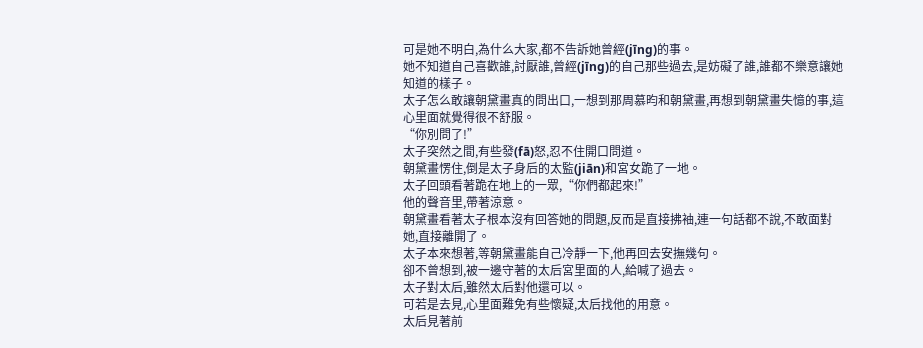可是她不明白,為什么大家,都不告訴她曾經(jīng)的事。
她不知道自己喜歡誰,討厭誰,曾經(jīng)的自己那些過去,是妨礙了誰,誰都不樂意讓她知道的樣子。
太子怎么敢讓朝黛畫真的問出口,一想到那周慕昀和朝黛畫,再想到朝黛畫失憶的事,這心里面就覺得很不舒服。
“你別問了!”
太子突然之間,有些發(fā)怒,忍不住開口問道。
朝黛畫愣住,倒是太子身后的太監(jiān)和宮女跪了一地。
太子回頭看著跪在地上的一眾,“你們都起來!”
他的聲音里,帶著涼意。
朝黛畫看著太子根本沒有回答她的問題,反而是直接拂袖,連一句話都不說,不敢面對她,直接離開了。
太子本來想著,等朝黛畫能自己冷靜一下,他再回去安撫幾句。
卻不曾想到,被一邊守著的太后宮里面的人,給喊了過去。
太子對太后,雖然太后對他還可以。
可若是去見,心里面難免有些懷疑,太后找他的用意。
太后見著前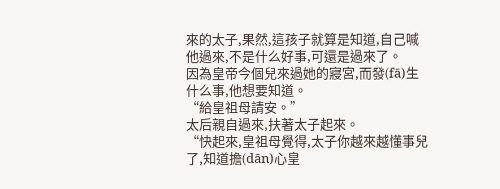來的太子,果然,這孩子就算是知道,自己喊他過來,不是什么好事,可還是過來了。
因為皇帝今個兒來過她的寢宮,而發(fā)生什么事,他想要知道。
“給皇祖母請安。”
太后親自過來,扶著太子起來。
“快起來,皇祖母覺得,太子你越來越懂事兒了,知道擔(dān)心皇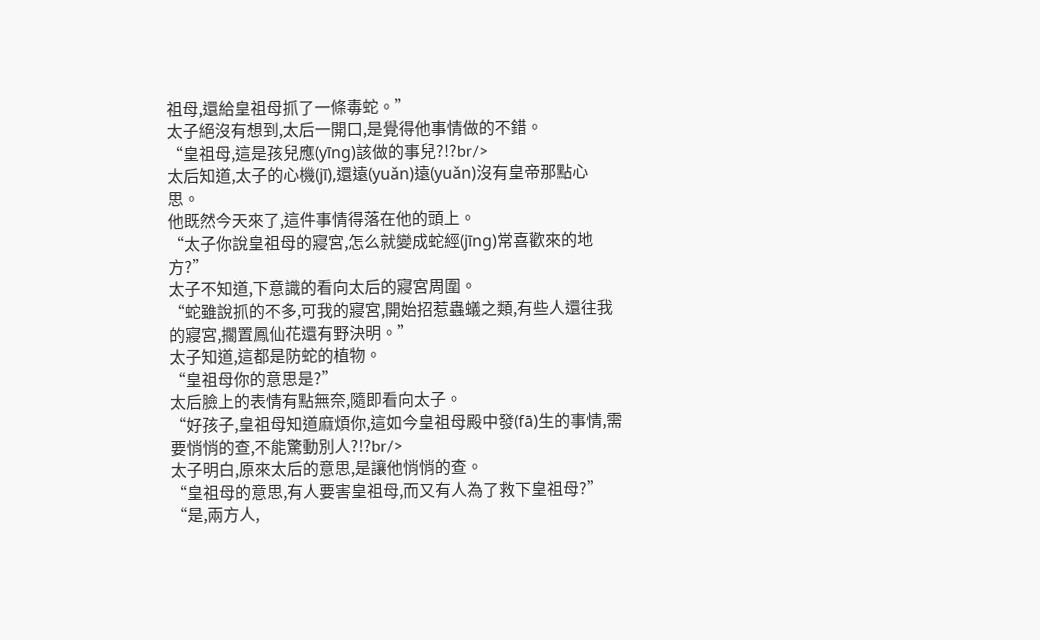祖母,還給皇祖母抓了一條毒蛇。”
太子絕沒有想到,太后一開口,是覺得他事情做的不錯。
“皇祖母,這是孩兒應(yīng)該做的事兒?!?br/>
太后知道,太子的心機(jī),還遠(yuǎn)遠(yuǎn)沒有皇帝那點心思。
他既然今天來了,這件事情得落在他的頭上。
“太子你說皇祖母的寢宮,怎么就變成蛇經(jīng)常喜歡來的地方?”
太子不知道,下意識的看向太后的寢宮周圍。
“蛇雖說抓的不多,可我的寢宮,開始招惹蟲蟻之類,有些人還往我的寢宮,擱置鳳仙花還有野決明。”
太子知道,這都是防蛇的植物。
“皇祖母你的意思是?”
太后臉上的表情有點無奈,隨即看向太子。
“好孩子,皇祖母知道麻煩你,這如今皇祖母殿中發(fā)生的事情,需要悄悄的查,不能驚動別人?!?br/>
太子明白,原來太后的意思,是讓他悄悄的查。
“皇祖母的意思,有人要害皇祖母,而又有人為了救下皇祖母?”
“是,兩方人,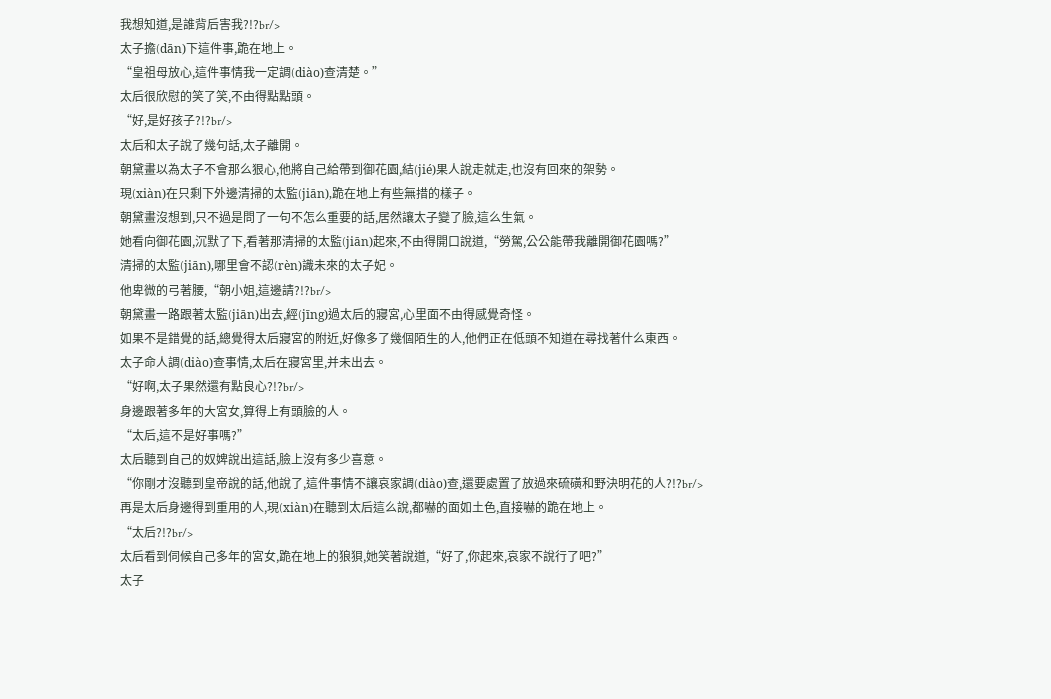我想知道,是誰背后害我?!?br/>
太子擔(dān)下這件事,跪在地上。
“皇祖母放心,這件事情我一定調(diào)查清楚。”
太后很欣慰的笑了笑,不由得點點頭。
“好,是好孩子?!?br/>
太后和太子說了幾句話,太子離開。
朝黛畫以為太子不會那么狠心,他將自己給帶到御花園,結(jié)果人說走就走,也沒有回來的架勢。
現(xiàn)在只剩下外邊清掃的太監(jiān),跪在地上有些無措的樣子。
朝黛畫沒想到,只不過是問了一句不怎么重要的話,居然讓太子變了臉,這么生氣。
她看向御花園,沉默了下,看著那清掃的太監(jiān)起來,不由得開口說道,“勞駕,公公能帶我離開御花園嗎?”
清掃的太監(jiān),哪里會不認(rèn)識未來的太子妃。
他卑微的弓著腰,“朝小姐,這邊請?!?br/>
朝黛畫一路跟著太監(jiān)出去,經(jīng)過太后的寢宮,心里面不由得感覺奇怪。
如果不是錯覺的話,總覺得太后寢宮的附近,好像多了幾個陌生的人,他們正在低頭不知道在尋找著什么東西。
太子命人調(diào)查事情,太后在寢宮里,并未出去。
“好啊,太子果然還有點良心?!?br/>
身邊跟著多年的大宮女,算得上有頭臉的人。
“太后,這不是好事嗎?”
太后聽到自己的奴婢說出這話,臉上沒有多少喜意。
“你剛才沒聽到皇帝說的話,他說了,這件事情不讓哀家調(diào)查,還要處置了放過來硫磺和野決明花的人?!?br/>
再是太后身邊得到重用的人,現(xiàn)在聽到太后這么說,都嚇的面如土色,直接嚇的跪在地上。
“太后?!?br/>
太后看到伺候自己多年的宮女,跪在地上的狼狽,她笑著說道,“好了,你起來,哀家不說行了吧?”
太子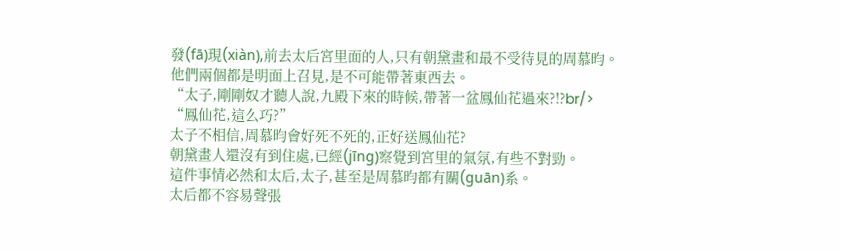發(fā)現(xiàn),前去太后宮里面的人,只有朝黛畫和最不受待見的周慕昀。
他們兩個都是明面上召見,是不可能帶著東西去。
“太子,剛剛奴才聽人說,九殿下來的時候,帶著一盆鳳仙花過來?!?br/>
“鳳仙花,這么巧?”
太子不相信,周慕昀會好死不死的,正好送鳳仙花?
朝黛畫人還沒有到住處,已經(jīng)察覺到宮里的氣氛,有些不對勁。
這件事情必然和太后,太子,甚至是周慕昀都有關(guān)系。
太后都不容易聲張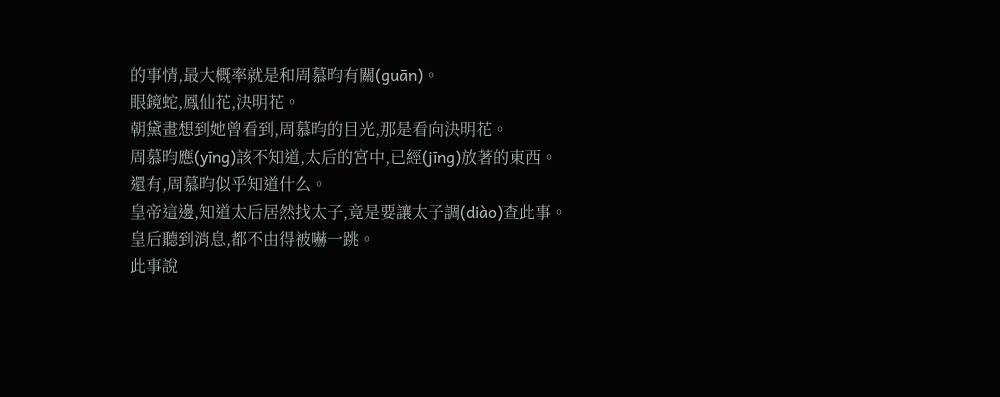的事情,最大概率就是和周慕昀有關(guān)。
眼鏡蛇,鳳仙花,決明花。
朝黛畫想到她曾看到,周慕昀的目光,那是看向決明花。
周慕昀應(yīng)該不知道,太后的宮中,已經(jīng)放著的東西。
還有,周慕昀似乎知道什么。
皇帝這邊,知道太后居然找太子,竟是要讓太子調(diào)查此事。
皇后聽到消息,都不由得被嚇一跳。
此事說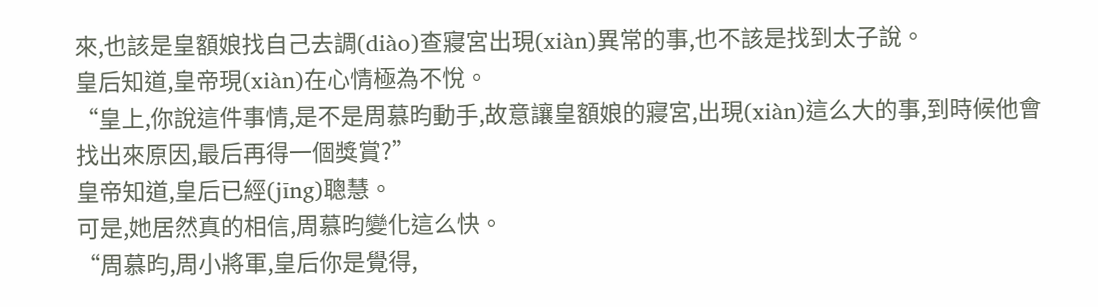來,也該是皇額娘找自己去調(diào)查寢宮出現(xiàn)異常的事,也不該是找到太子說。
皇后知道,皇帝現(xiàn)在心情極為不悅。
“皇上,你說這件事情,是不是周慕昀動手,故意讓皇額娘的寢宮,出現(xiàn)這么大的事,到時候他會找出來原因,最后再得一個獎賞?”
皇帝知道,皇后已經(jīng)聰慧。
可是,她居然真的相信,周慕昀變化這么快。
“周慕昀,周小將軍,皇后你是覺得,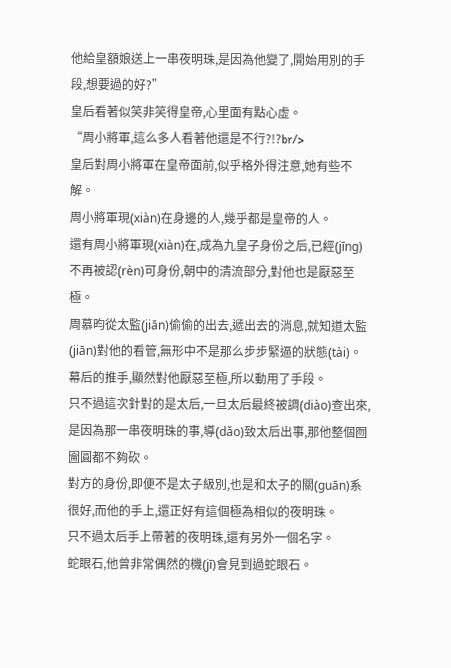他給皇額娘送上一串夜明珠,是因為他變了,開始用別的手段,想要過的好?”
皇后看著似笑非笑得皇帝,心里面有點心虛。
“周小將軍,這么多人看著他還是不行?!?br/>
皇后對周小將軍在皇帝面前,似乎格外得注意,她有些不解。
周小將軍現(xiàn)在身邊的人,幾乎都是皇帝的人。
還有周小將軍現(xiàn)在,成為九皇子身份之后,已經(jīng)不再被認(rèn)可身份,朝中的清流部分,對他也是厭惡至極。
周慕昀從太監(jiān)偷偷的出去,遞出去的消息,就知道太監(jiān)對他的看管,無形中不是那么步步緊逼的狀態(tài)。
幕后的推手,顯然對他厭惡至極,所以動用了手段。
只不過這次針對的是太后,一旦太后最終被調(diào)查出來,是因為那一串夜明珠的事,導(dǎo)致太后出事,那他整個囫圇圓都不夠砍。
對方的身份,即便不是太子級別,也是和太子的關(guān)系很好,而他的手上,還正好有這個極為相似的夜明珠。
只不過太后手上帶著的夜明珠,還有另外一個名字。
蛇眼石,他曾非常偶然的機(jī)會見到過蛇眼石。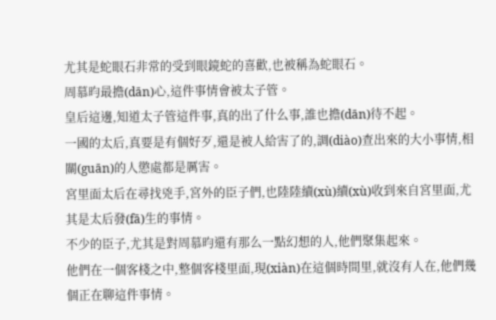尤其是蛇眼石非常的受到眼鏡蛇的喜歡,也被稱為蛇眼石。
周慕昀最擔(dān)心,這件事情會被太子管。
皇后這邊,知道太子管這件事,真的出了什么事,誰也擔(dān)待不起。
一國的太后,真要是有個好歹,還是被人給害了的,調(diào)查出來的大小事情,相關(guān)的人懲處都是厲害。
宮里面太后在尋找兇手,宮外的臣子們,也陸陸續(xù)續(xù)收到來自宮里面,尤其是太后發(fā)生的事情。
不少的臣子,尤其是對周慕昀還有那么一點幻想的人,他們聚集起來。
他們在一個客棧之中,整個客棧里面,現(xiàn)在這個時間里,就沒有人在,他們幾個正在聊這件事情。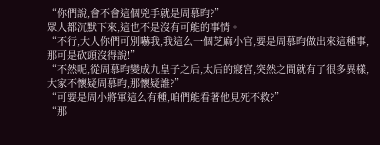“你們說,會不會這個兇手就是周慕昀?”
眾人都沉默下來,這也不是沒有可能的事情。
“不行,大人你們可別嚇我,我這么一個芝麻小官,要是周慕昀做出來這種事,那可是砍頭沒得說!”
“不然呢,從周慕昀變成九皇子之后,太后的寢宮,突然之間就有了很多異樣,大家不懷疑周慕昀,那懷疑誰?”
“可要是周小將軍這么有種,咱們能看著他見死不救?”
“那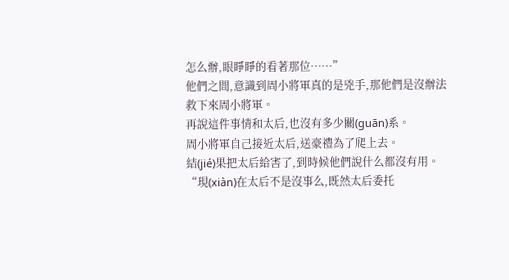怎么辦,眼睜睜的看著那位……”
他們之間,意識到周小將軍真的是兇手,那他們是沒辦法救下來周小將軍。
再說這件事情和太后,也沒有多少關(guān)系。
周小將軍自己接近太后,送豪禮為了爬上去。
結(jié)果把太后給害了,到時候他們說什么都沒有用。
“現(xiàn)在太后不是沒事么,既然太后委托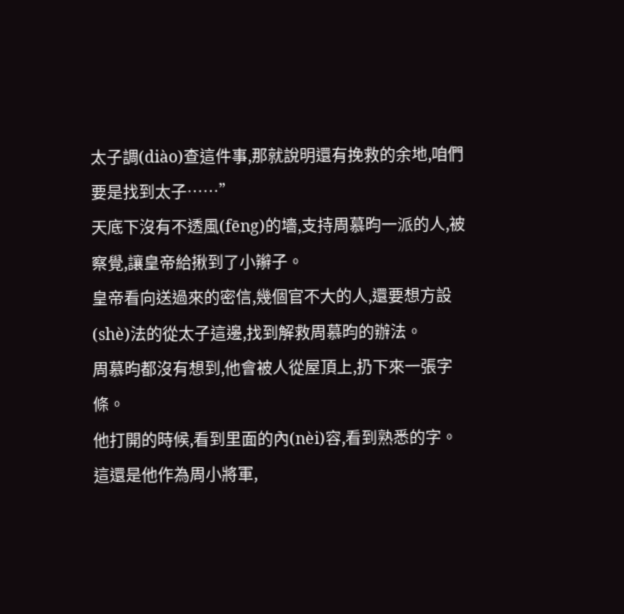太子調(diào)查這件事,那就說明還有挽救的余地,咱們要是找到太子……”
天底下沒有不透風(fēng)的墻,支持周慕昀一派的人,被察覺,讓皇帝給揪到了小辮子。
皇帝看向送過來的密信,幾個官不大的人,還要想方設(shè)法的從太子這邊,找到解救周慕昀的辦法。
周慕昀都沒有想到,他會被人從屋頂上,扔下來一張字條。
他打開的時候,看到里面的內(nèi)容,看到熟悉的字。
這還是他作為周小將軍,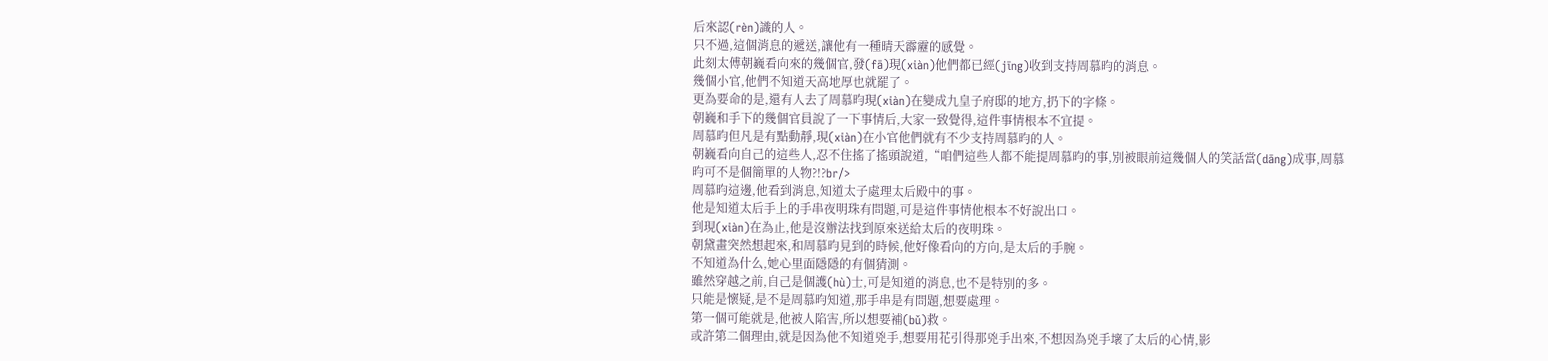后來認(rèn)識的人。
只不過,這個消息的遞送,讓他有一種晴天霹靂的感覺。
此刻太傅朝巍看向來的幾個官,發(fā)現(xiàn)他們都已經(jīng)收到支持周慕昀的消息。
幾個小官,他們不知道天高地厚也就罷了。
更為要命的是,還有人去了周慕昀現(xiàn)在變成九皇子府邸的地方,扔下的字條。
朝巍和手下的幾個官員說了一下事情后,大家一致覺得,這件事情根本不宜提。
周慕昀但凡是有點動靜,現(xiàn)在小官他們就有不少支持周慕昀的人。
朝巍看向自己的這些人,忍不住搖了搖頭說道,“咱們這些人都不能提周慕昀的事,別被眼前這幾個人的笑話當(dāng)成事,周慕昀可不是個簡單的人物?!?br/>
周慕昀這邊,他看到消息,知道太子處理太后殿中的事。
他是知道太后手上的手串夜明珠有問題,可是這件事情他根本不好說出口。
到現(xiàn)在為止,他是沒辦法找到原來送給太后的夜明珠。
朝黛畫突然想起來,和周慕昀見到的時候,他好像看向的方向,是太后的手腕。
不知道為什么,她心里面隱隱的有個猜測。
雖然穿越之前,自己是個護(hù)士,可是知道的消息,也不是特別的多。
只能是懷疑,是不是周慕昀知道,那手串是有問題,想要處理。
第一個可能就是,他被人陷害,所以想要補(bǔ)救。
或許第二個理由,就是因為他不知道兇手,想要用花引得那兇手出來,不想因為兇手壞了太后的心情,影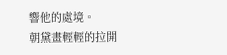響他的處境。
朝黛畫輕輕的拉開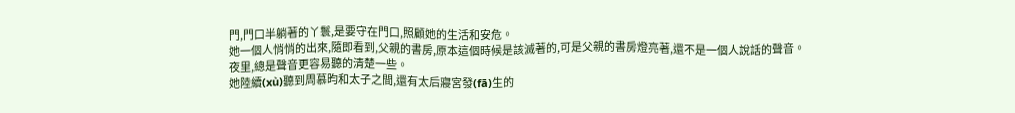門,門口半躺著的丫鬟,是要守在門口,照顧她的生活和安危。
她一個人悄悄的出來,隨即看到,父親的書房,原本這個時候是該滅著的,可是父親的書房燈亮著,還不是一個人說話的聲音。
夜里,總是聲音更容易聽的清楚一些。
她陸續(xù)聽到周慕昀和太子之間,還有太后寢宮發(fā)生的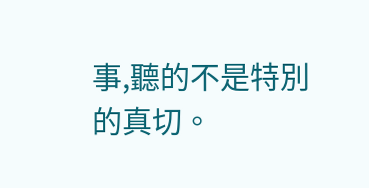事,聽的不是特別的真切。